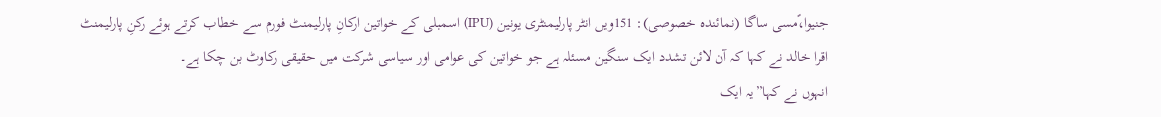جنیوا،ًمسی ساگا (نمائندہ خصوصی): 151ویں انٹر پارلیمنٹری یونین (IPU) اسمبلی کے خواتین ارکانِ پارلیمنٹ فورم سے خطاب کرتے ہوئے رکنِ پارلیمنٹ اقرا خالد نے کہا کہ آن لائن تشدد ایک سنگین مسئلہ ہے جو خواتین کی عوامی اور سیاسی شرکت میں حقیقی رکاوٹ بن چکا ہے۔
انہوں نے کہا”یہ ایک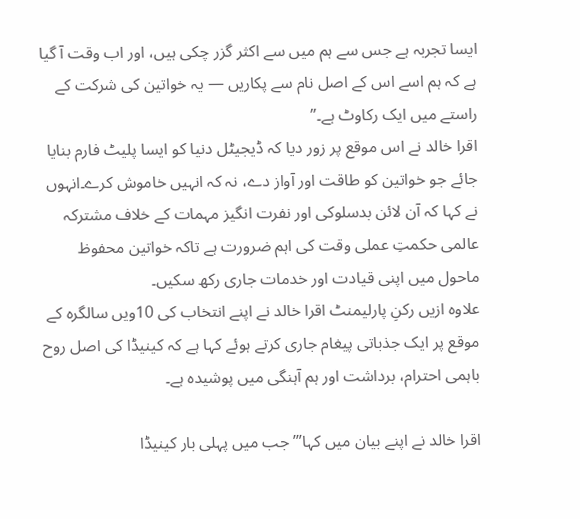ایسا تجربہ ہے جس سے ہم میں سے اکثر گزر چکی ہیں، اور اب وقت آ گیا ہے کہ ہم اسے اس کے اصل نام سے پکاریں — یہ خواتین کی شرکت کے راستے میں ایک رکاوٹ ہے۔”
اقرا خالد نے اس موقع پر زور دیا کہ ڈیجیٹل دنیا کو ایسا پلیٹ فارم بنایا جائے جو خواتین کو طاقت اور آواز دے، نہ کہ انہیں خاموش کرے۔انہوں نے کہا کہ آن لائن بدسلوکی اور نفرت انگیز مہمات کے خلاف مشترکہ عالمی حکمتِ عملی وقت کی اہم ضرورت ہے تاکہ خواتین محفوظ ماحول میں اپنی قیادت اور خدمات جاری رکھ سکیں۔
علاوہ ازیں رکنِ پارلیمنٹ اقرا خالد نے اپنے انتخاب کی 10ویں سالگرہ کے موقع پر ایک جذباتی پیغام جاری کرتے ہوئے کہا ہے کہ کینیڈا کی اصل روح باہمی احترام، برداشت اور ہم آہنگی میں پوشیدہ ہے۔

اقرا خالد نے اپنے بیان میں کہا”’جب میں پہلی بار کینیڈا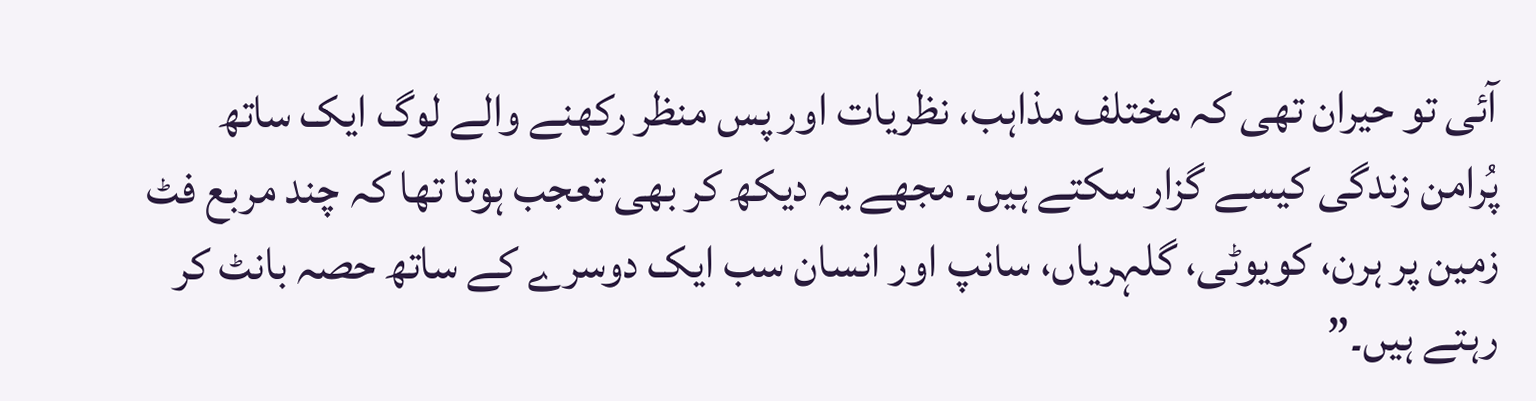آئی تو حیران تھی کہ مختلف مذاہب، نظریات اور پس منظر رکھنے والے لوگ ایک ساتھ پُرامن زندگی کیسے گزار سکتے ہیں۔ مجھے یہ دیکھ کر بھی تعجب ہوتا تھا کہ چند مربع فٹ زمین پر ہرن، کویوٹی، گلہریاں، سانپ اور انسان سب ایک دوسرے کے ساتھ حصہ بانٹ کر رہتے ہیں۔”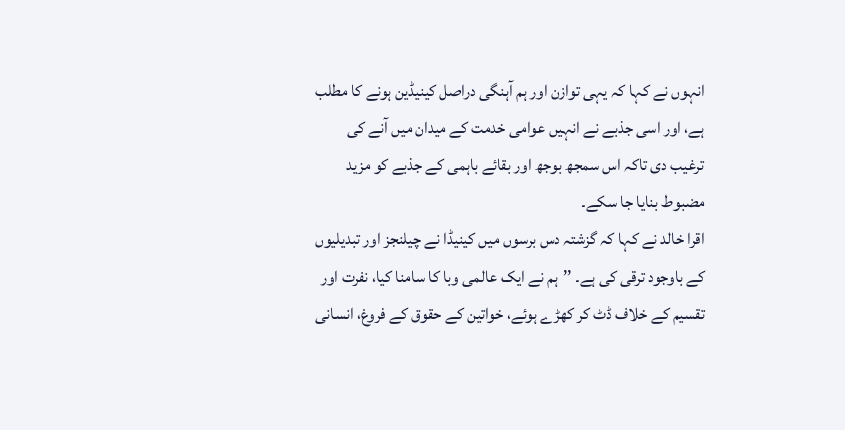انہوں نے کہا کہ یہی توازن اور ہم آہنگی دراصل کینیڈین ہونے کا مطلب ہے، اور اسی جذبے نے انہیں عوامی خدمت کے میدان میں آنے کی ترغیب دی تاکہ اس سمجھ بوجھ اور بقائے باہمی کے جذبے کو مزید مضبوط بنایا جا سکے۔
اقرا خالد نے کہا کہ گزشتہ دس برسوں میں کینیڈا نے چیلنجز اور تبدیلیوں کے باوجود ترقی کی ہے۔ ’’ہم نے ایک عالمی وبا کا سامنا کیا، نفرت اور تقسیم کے خلاف ڈٹ کر کھڑے ہوئے، خواتین کے حقوق کے فروغ، انسانی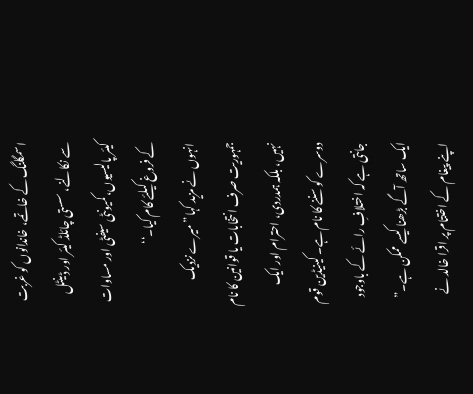اسمگلنگ کے خاتمے، خاندانوں کو غربت سے نکالنے، سستی چائلڈ کیئر اور ڈینٹل کیئر پالیسیوں، کمیونٹی سیفٹی اور مساوات کے فروغ کیلئے کام کیا۔‘‘
انہوں نے مزید کہا”میرے نزدیک جمہوریت صرف انتخابات یا قوانین کا نام نہیں، بلکہ ہمدردی، احترام اور ایک دوسرے کو سننے کا نام ہے۔ کینیڈین قوم جانتی ہے کہ اختلافِ رائے کے باوجود ایک ساتھ آگے بڑھنا کیسے ممکن ہے۔”
اپنے پیغام کے اختتام پر اقرا خالد نے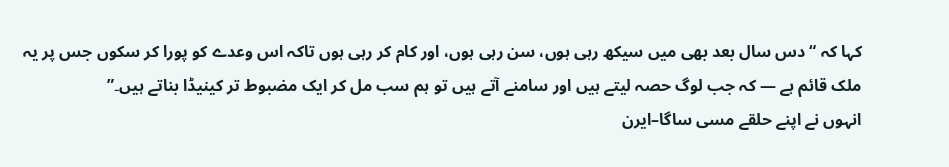کہا کہ “دس سال بعد بھی میں سیکھ رہی ہوں، سن رہی ہوں، اور کام کر رہی ہوں تاکہ اس وعدے کو پورا کر سکوں جس پر یہ ملک قائم ہے — کہ جب لوگ حصہ لیتے ہیں اور سامنے آتے ہیں تو ہم سب مل کر ایک مضبوط تر کینیڈا بناتے ہیں۔”
انہوں نے اپنے حلقے مسی ساگا–ایرن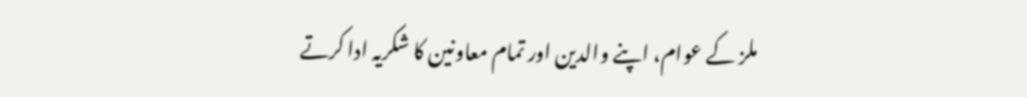ملز کے عوام، اپنے والدین اور تمام معاونین کا شکریہ ادا کرتے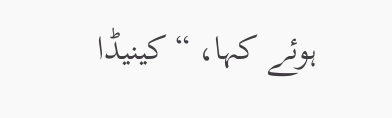ہوئے کہا، “کینیڈا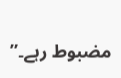مضبوط رہے۔”